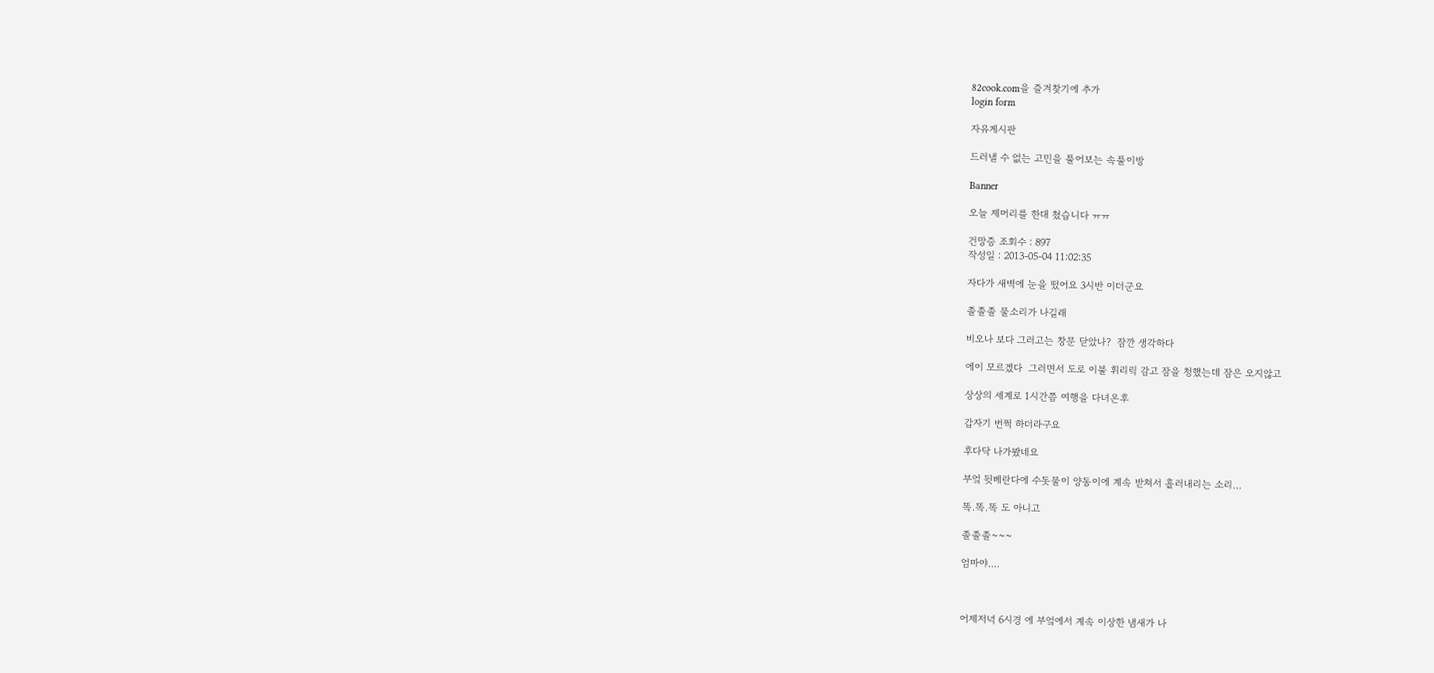82cook.com을 즐겨찾기에 추가
login form

자유게시판

드러낼 수 없는 고민을 풀어보는 속풀이방

Banner

오늘 제머리를 한대 쳤습니다 ㅠㅠ

건망증 조회수 : 897
작성일 : 2013-05-04 11:02:35

자다가 새벽에 눈을 떴어요 3시반 이더군요

졸졸졸 물소리가 나길래

비오나 보다 그러고는 창문 닫았나?  잠깐 생각하다

에이 모르겠다  그러면서 도로 이불 휘리릭 감고 잠을 청했는데 잠은 오지않고

상상의 세계로 1시간쯤 여행을 다녀온후

갑자기 번쩍 하더라구요

후다닥 나가봤네요

부엌 뒷베란다에 수돗물이 양동이에 계속 받쳐서 흘러내리는 소리...

똑.똑.똑 도 아니고

졸졸졸~~~

엄마야....



어제저녁 6시경 에 부엌에서 계속 이상한 냄새가 나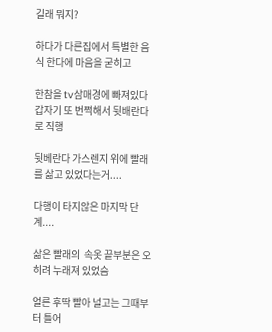길래 뭐지?

하다가 다른집에서 특별한 음식 한다에 마음을 굳히고

한참을 tv삼매경에 빠져있다 갑자기 또 번쩍해서 뒷배란다 로 직행

뒷베란다 가스렌지 위에 빨래를 삶고 있었다는거....

다행이 타지않은 마지막 단계....

삶은 빨래의  속옷 끝부분은 오히려 누래져 있었슴

얼른 후딱 빨아 널고는 그때부터 틀어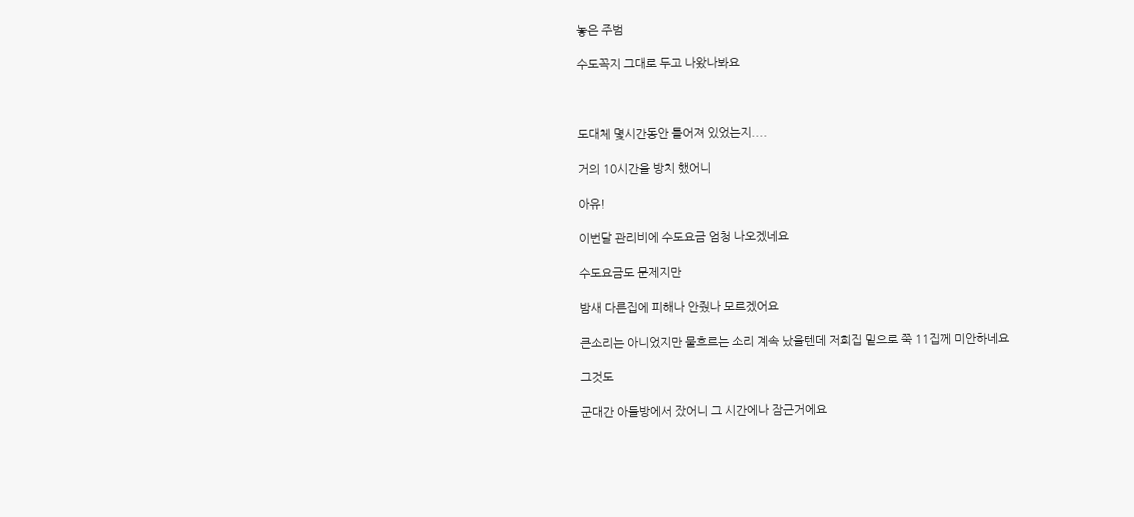놓은 주범

수도꼭지 그대로 두고 나왔나봐요



도대체 몇시간동안 틀어져 있었는지....

거의 10시간을 방치 했어니

아유!

이번달 관리비에 수도요금 엄청 나오겠네요

수도요금도 문제지만

밤새 다른집에 피해나 안줬나 모르겠어요

큰소리는 아니었지만 물흐르는 소리 계속 났을텐데 저희집 밑으로 쭉 11집께 미안하네요

그것도

군대간 아들방에서 잤어니 그 시간에나 잠근거에요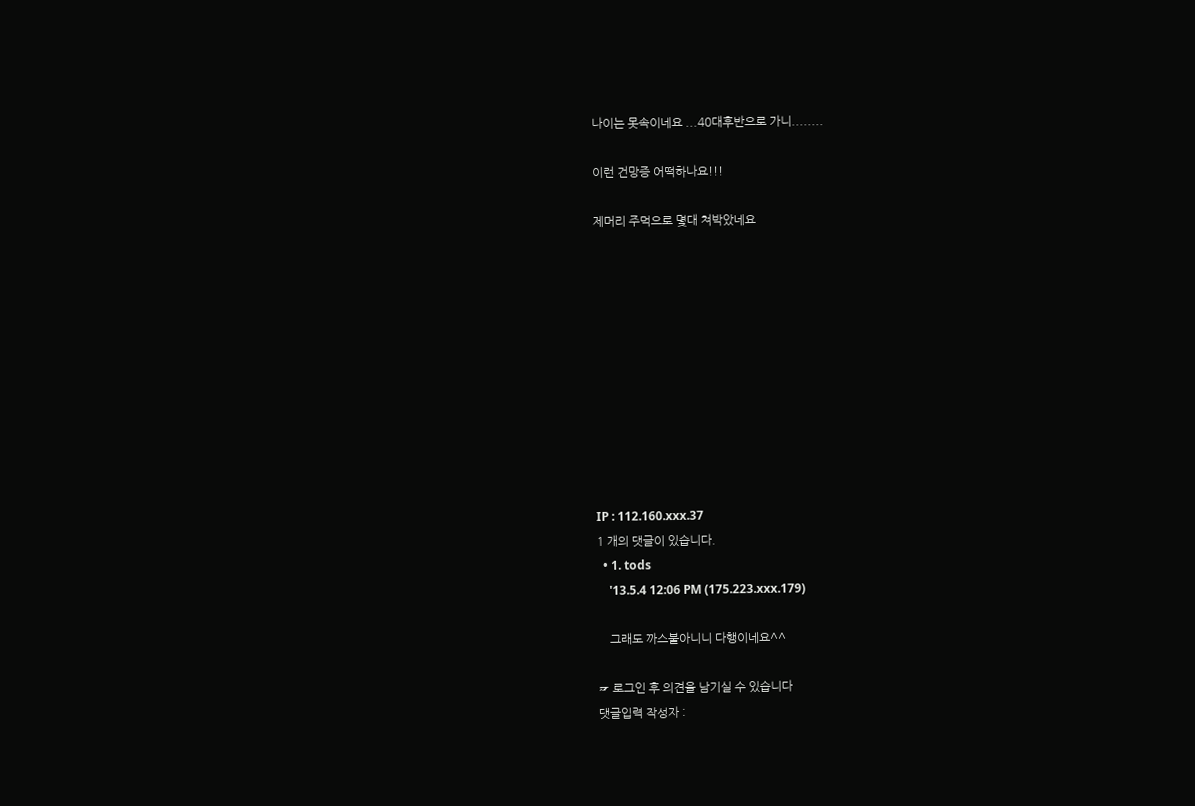나이는 못속이네요 ...40대후반으로 가니........

이런 건망증 어떡하나요!!!

제머리 주먹으로 몇대 쳐박았네요











IP : 112.160.xxx.37
1 개의 댓글이 있습니다.
  • 1. tods
    '13.5.4 12:06 PM (175.223.xxx.179)

    그래도 까스불아니니 다행이네요^^

☞ 로그인 후 의견을 남기실 수 있습니다
댓글입력 작성자 :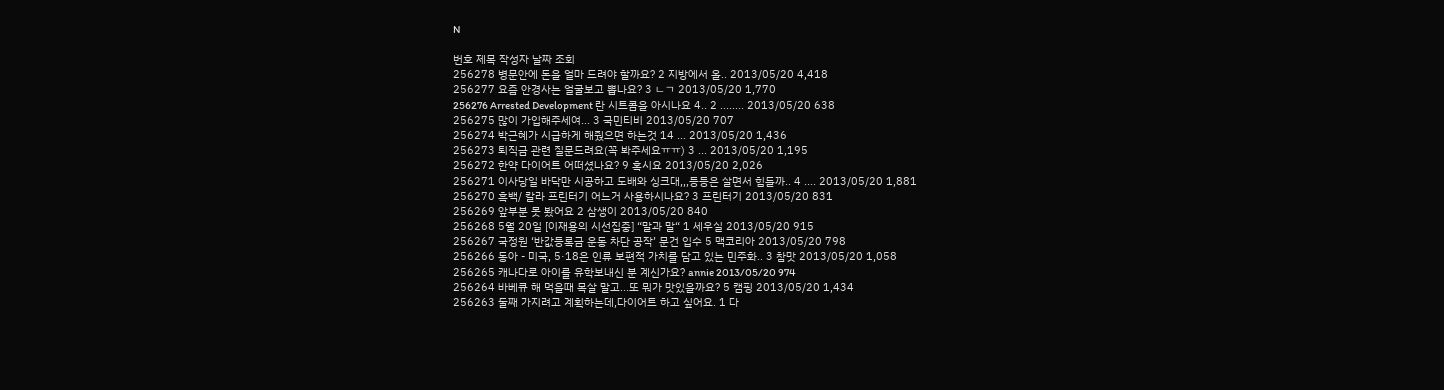N

번호 제목 작성자 날짜 조회
256278 병문안에 돈을 얼마 드려야 할까요? 2 지방에서 올.. 2013/05/20 4,418
256277 요즘 안경사는 얼굴보고 뽑나요? 3 ㄴㄱ 2013/05/20 1,770
256276 Arrested Development 란 시트콤을 아시나요 4.. 2 ........ 2013/05/20 638
256275 많이 가입해주세여... 3 국민티비 2013/05/20 707
256274 박근혜가 시급하게 해줬으면 하는것 14 ... 2013/05/20 1,436
256273 퇴직금 관련 질문드려요(꼭 봐주세요ㅠㅠ) 3 ... 2013/05/20 1,195
256272 한약 다이어트 어떠셨나요? 9 혹시요 2013/05/20 2,026
256271 이사당일 바닥만 시공하고 도배와 싱크대,,,등등은 살면서 힘들까.. 4 .... 2013/05/20 1,881
256270 흑백/ 칼라 프린터기 어느거 사용하시나요? 3 프린터기 2013/05/20 831
256269 앞부분 못 봤어요 2 삼생이 2013/05/20 840
256268 5월 20일 [이재용의 시선집중] “말과 말“ 1 세우실 2013/05/20 915
256267 국정원 ‘반값등록금 운동 차단 공작’ 문건 입수 5 맥코리아 2013/05/20 798
256266 동아 - 미국, 5·18은 인류 보편적 가치를 담고 있는 민주화.. 3 참맛 2013/05/20 1,058
256265 캐나다로 아이를 유학보내신 분 계신가요? annie 2013/05/20 974
256264 바베큐 해 먹을때 목살 말고...또 뭐가 맛있을까요? 5 캠핑 2013/05/20 1,434
256263 둘째 가지려고 계획하는데,다이어트 하고 싶어요. 1 다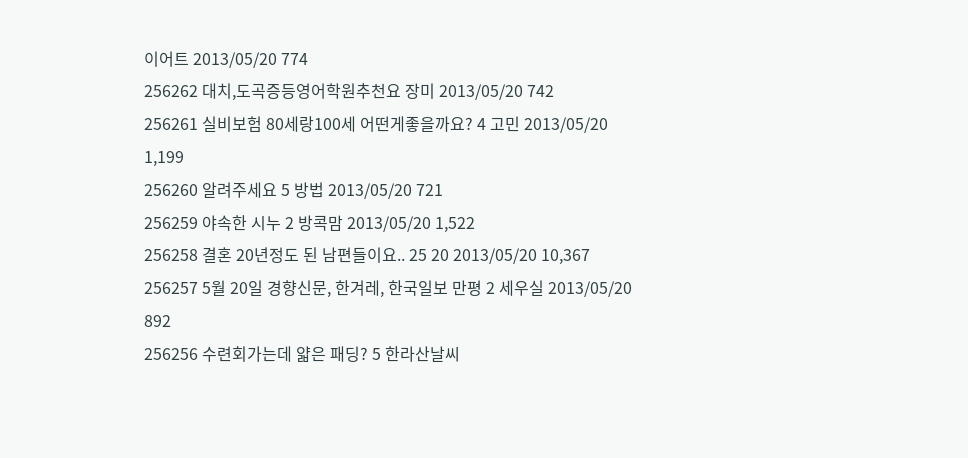이어트 2013/05/20 774
256262 대치,도곡증등영어학원추천요 장미 2013/05/20 742
256261 실비보험 80세랑100세 어떤게좋을까요? 4 고민 2013/05/20 1,199
256260 알려주세요 5 방법 2013/05/20 721
256259 야속한 시누 2 방콕맘 2013/05/20 1,522
256258 결혼 20년정도 된 남편들이요.. 25 20 2013/05/20 10,367
256257 5월 20일 경향신문, 한겨레, 한국일보 만평 2 세우실 2013/05/20 892
256256 수련회가는데 얇은 패딩? 5 한라산날씨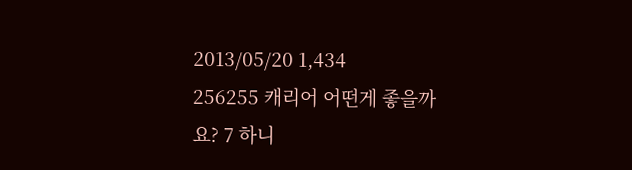2013/05/20 1,434
256255 캐리어 어떤게 좋을까요? 7 하니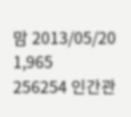맘 2013/05/20 1,965
256254 인간관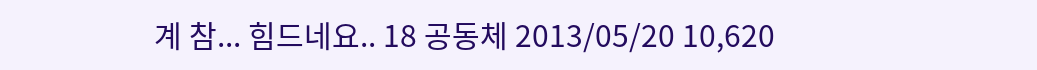계 참... 힘드네요.. 18 공동체 2013/05/20 10,620